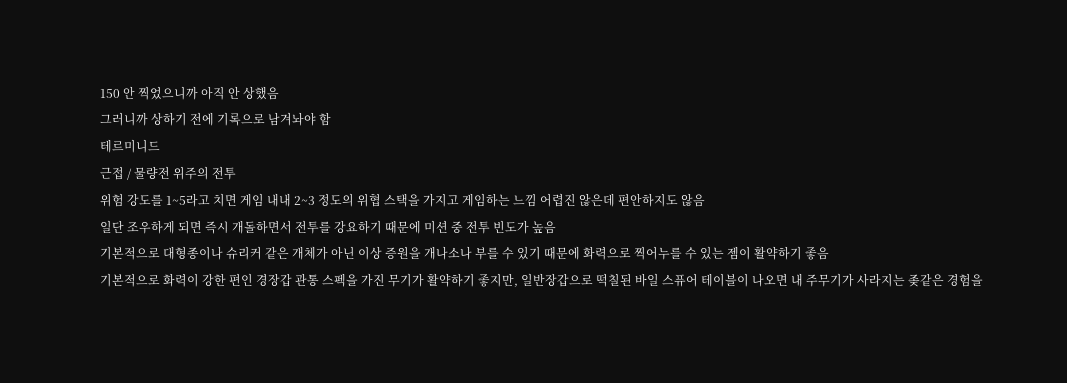150 안 찍었으니까 아직 안 상했음
그러니까 상하기 전에 기록으로 남겨놔야 함
테르미니드
근접 / 물량전 위주의 전투
위험 강도를 1~5라고 치면 게임 내내 2~3 정도의 위협 스택을 가지고 게임하는 느낌 어렵진 않은데 편안하지도 않음
일단 조우하게 되면 즉시 개돌하면서 전투를 강요하기 때문에 미션 중 전투 빈도가 높음
기본적으로 대형종이나 슈리커 같은 개체가 아닌 이상 증원을 개나소나 부를 수 있기 때문에 화력으로 찍어누를 수 있는 젬이 활약하기 좋음
기본적으로 화력이 강한 편인 경장갑 관통 스펙을 가진 무기가 활약하기 좋지만, 일반장갑으로 떡칠된 바일 스퓨어 테이블이 나오면 내 주무기가 사라지는 좆같은 경험을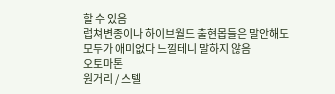할 수 있음
럽쳐변종이나 하이브월드 출현몹들은 말안해도 모두가 애미없다 느낄테니 말하지 않음
오토마톤
원거리 / 스텔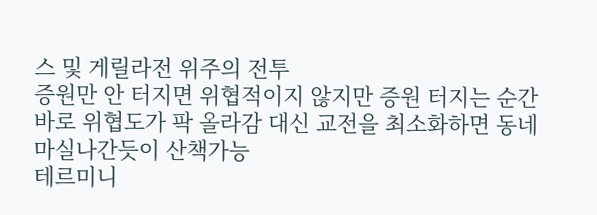스 및 게릴라전 위주의 전투
증원만 안 터지면 위협적이지 않지만 증원 터지는 순간 바로 위협도가 팍 올라감 대신 교전을 최소화하면 동네 마실나간듯이 산책가능
테르미니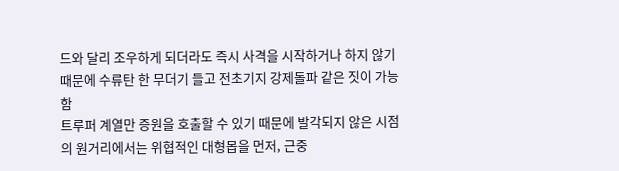드와 달리 조우하게 되더라도 즉시 사격을 시작하거나 하지 않기 때문에 수류탄 한 무더기 들고 전초기지 강제돌파 같은 짓이 가능함
트루퍼 계열만 증원을 호출할 수 있기 때문에 발각되지 않은 시점의 원거리에서는 위협적인 대형몹을 먼저, 근중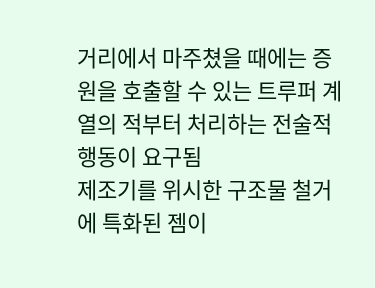거리에서 마주쳤을 때에는 증원을 호출할 수 있는 트루퍼 계열의 적부터 처리하는 전술적 행동이 요구됨
제조기를 위시한 구조물 철거에 특화된 젬이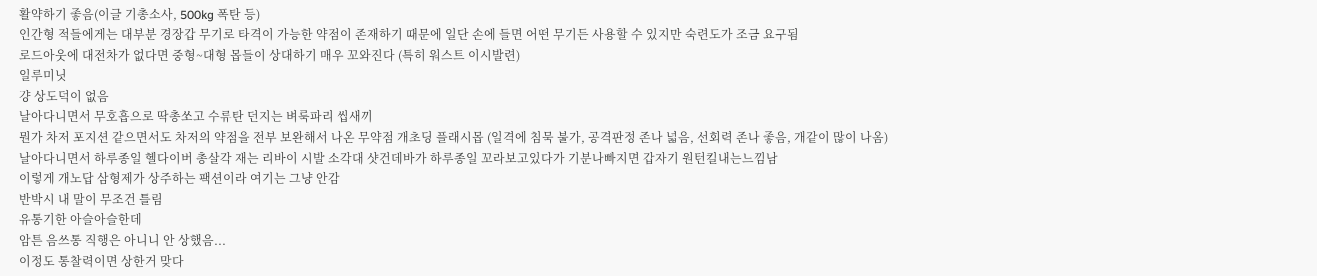활약하기 좋음(이글 기총소사, 500kg 폭탄 등)
인간형 적들에게는 대부분 경장갑 무기로 타격이 가능한 약점이 존재하기 때문에 일단 손에 들면 어떤 무기든 사용할 수 있지만 숙련도가 조금 요구됨
로드아웃에 대전차가 없다면 중형~대형 몹들이 상대하기 매우 꼬와진다 (특히 워스트 이시발련)
일루미닛
걍 상도덕이 없음
날아다니면서 무호흡으로 딱총쏘고 수류탄 던지는 벼룩파리 씹새끼
뭔가 차저 포지션 같으면서도 차저의 약점을 전부 보완해서 나온 무약점 개초딩 플래시몹 (일격에 침묵 불가, 공격판정 존나 넓음, 선회력 존나 좋음, 개같이 많이 나옴)
날아다니면서 하루종일 헬다이버 총살각 재는 리바이 시발 소각대 샷건데바가 하루종일 꼬라보고있다가 기분나빠지면 갑자기 원턴킬내는느낌남
이렇게 개노답 삼형제가 상주하는 팩션이라 여기는 그냥 안감
반박시 내 말이 무조건 틀림
유통기한 아슬아슬한데
암튼 음쓰통 직행은 아니니 안 상했음...
이정도 통찰력이면 상한거 맞다